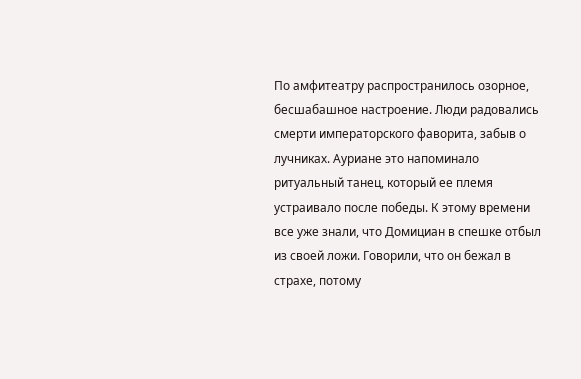По амфитеатру распространилось озорное, бесшабашное настроение. Люди радовались смерти императорского фаворита, забыв о лучниках. Ауриане это напоминало ритуальный танец, который ее племя устраивало после победы. К этому времени все уже знали, что Домициан в спешке отбыл из своей ложи. Говорили, что он бежал в страхе, потому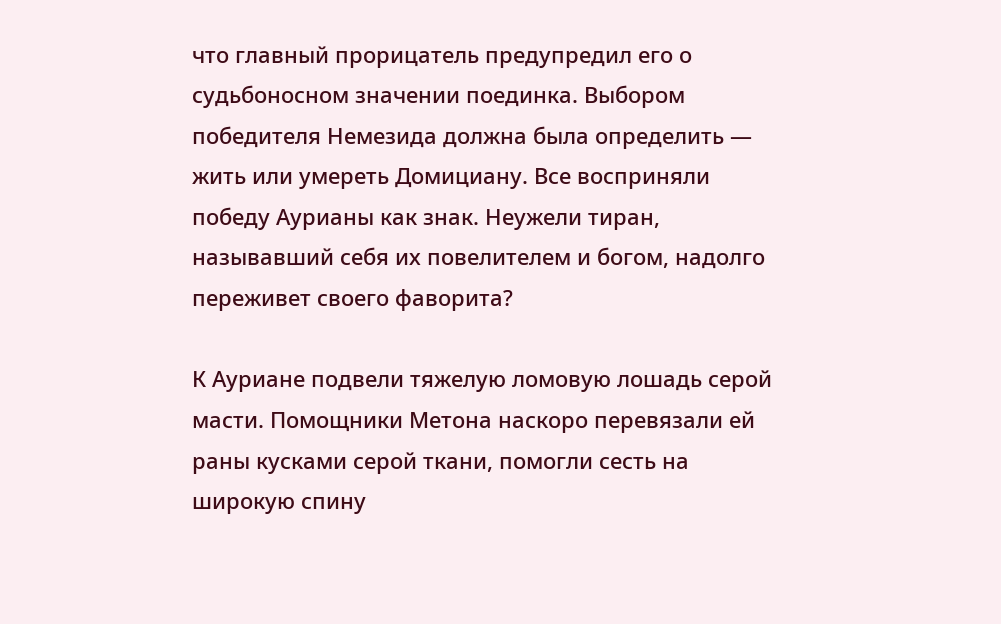что главный прорицатель предупредил его о судьбоносном значении поединка. Выбором победителя Немезида должна была определить — жить или умереть Домициану. Все восприняли победу Аурианы как знак. Неужели тиран, называвший себя их повелителем и богом, надолго переживет своего фаворита?

К Ауриане подвели тяжелую ломовую лошадь серой масти. Помощники Метона наскоро перевязали ей раны кусками серой ткани, помогли сесть на широкую спину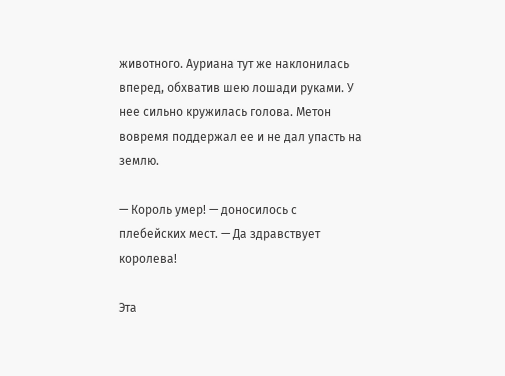животного. Ауриана тут же наклонилась вперед, обхватив шею лошади руками. У нее сильно кружилась голова. Метон вовремя поддержал ее и не дал упасть на землю.

— Король умер! — доносилось с плебейских мест. — Да здравствует королева!

Эта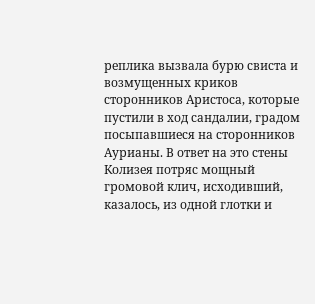реплика вызвала бурю свиста и возмущенных криков сторонников Аристоса, которые пустили в ход сандалии, градом посыпавшиеся на сторонников Аурианы. В ответ на это стены Колизея потряс мощный громовой клич, исходивший, казалось, из одной глотки и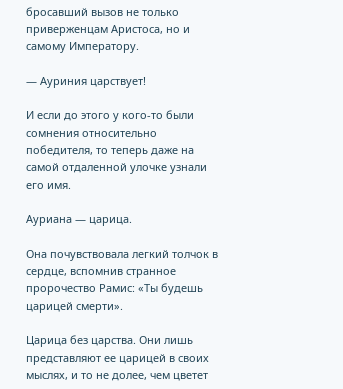бросавший вызов не только приверженцам Аристоса, но и самому Императору.

— Ауриния царствует!

И если до этого у кого-то были сомнения относительно победителя, то теперь даже на самой отдаленной улочке узнали его имя.

Ауриана — царица.

Она почувствовала легкий толчок в сердце, вспомнив странное пророчество Рамис: «Ты будешь царицей смерти».

Царица без царства. Они лишь представляют ее царицей в своих мыслях, и то не долее, чем цветет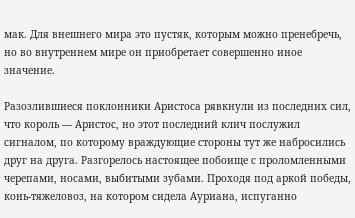мак. Для внешнего мира это пустяк, которым можно пренебречь, но во внутреннем мире он приобретает совершенно иное значение.

Разозлившиеся поклонники Аристоса рявкнули из последних сил, что король — Аристос, но этот последний клич послужил сигналом, по которому враждующие стороны тут же набросились друг на друга. Разгорелось настоящее побоище с проломленными черепами, носами, выбитыми зубами. Проходя под аркой победы, конь-тяжеловоз, на котором сидела Ауриана, испуганно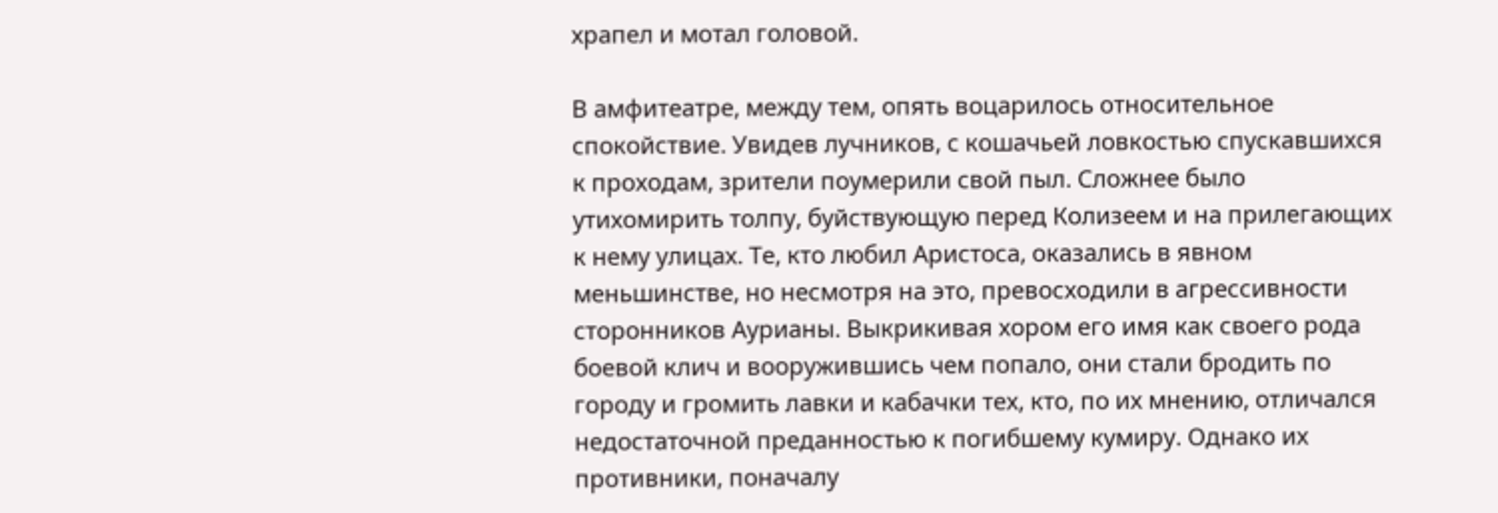храпел и мотал головой.

В амфитеатре, между тем, опять воцарилось относительное спокойствие. Увидев лучников, с кошачьей ловкостью спускавшихся к проходам, зрители поумерили свой пыл. Сложнее было утихомирить толпу, буйствующую перед Колизеем и на прилегающих к нему улицах. Те, кто любил Аристоса, оказались в явном меньшинстве, но несмотря на это, превосходили в агрессивности сторонников Аурианы. Выкрикивая хором его имя как своего рода боевой клич и вооружившись чем попало, они стали бродить по городу и громить лавки и кабачки тех, кто, по их мнению, отличался недостаточной преданностью к погибшему кумиру. Однако их противники, поначалу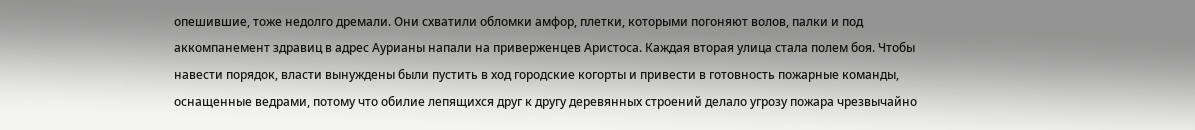опешившие, тоже недолго дремали. Они схватили обломки амфор, плетки, которыми погоняют волов, палки и под аккомпанемент здравиц в адрес Аурианы напали на приверженцев Аристоса. Каждая вторая улица стала полем боя. Чтобы навести порядок, власти вынуждены были пустить в ход городские когорты и привести в готовность пожарные команды, оснащенные ведрами, потому что обилие лепящихся друг к другу деревянных строений делало угрозу пожара чрезвычайно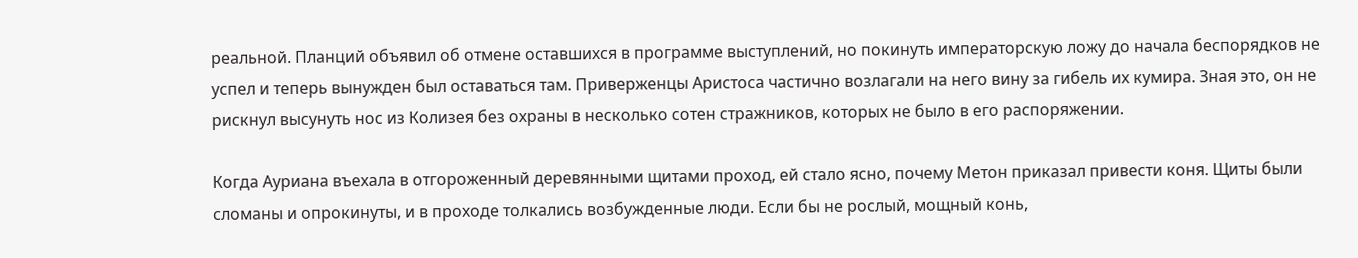реальной. Планций объявил об отмене оставшихся в программе выступлений, но покинуть императорскую ложу до начала беспорядков не успел и теперь вынужден был оставаться там. Приверженцы Аристоса частично возлагали на него вину за гибель их кумира. Зная это, он не рискнул высунуть нос из Колизея без охраны в несколько сотен стражников, которых не было в его распоряжении.

Когда Ауриана въехала в отгороженный деревянными щитами проход, ей стало ясно, почему Метон приказал привести коня. Щиты были сломаны и опрокинуты, и в проходе толкались возбужденные люди. Если бы не рослый, мощный конь,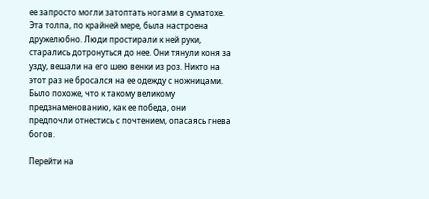ее запросто могли затоптать ногами в суматохе. Эта толпа, по крайней мере, была настроена дружелюбно. Люди простирали к ней руки, старались дотронуться до нее. Они тянули коня за узду, вешали на его шею венки из роз. Никто на этот раз не бросался на ее одежду с ножницами. Было похоже, что к такому великому предзнаменованию, как ее победа, они предпочли отнестись с почтением, опасаясь гнева богов.

Перейти на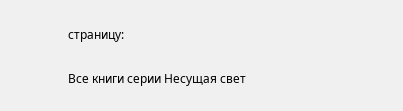страницу:

Все книги серии Несущая свет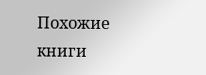Похожие книги